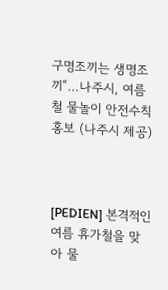구명조끼는 생명조끼“…나주시, 여름철 물놀이 안전수칙 홍보 (나주시 제공)



[PEDIEN] 본격적인 여름 휴가철을 맞아 물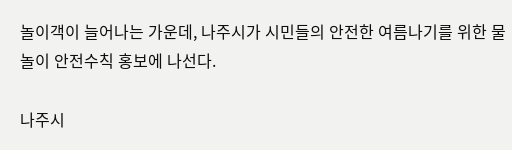놀이객이 늘어나는 가운데, 나주시가 시민들의 안전한 여름나기를 위한 물놀이 안전수칙 홍보에 나선다.

나주시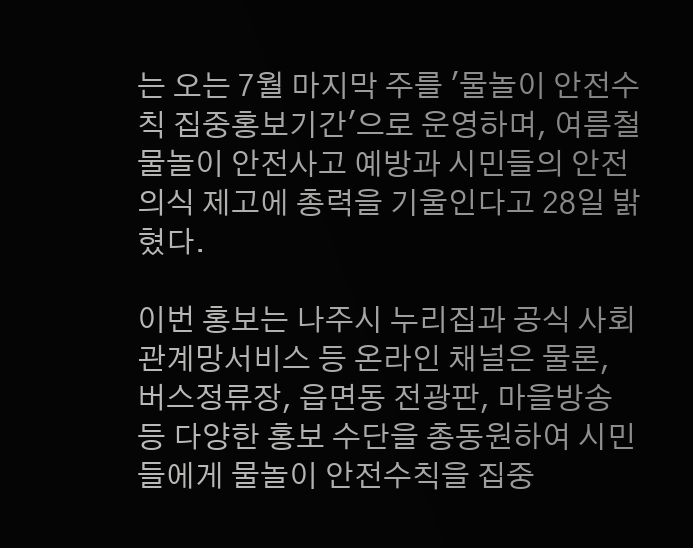는 오는 7월 마지막 주를 '물놀이 안전수칙 집중홍보기간'으로 운영하며, 여름철 물놀이 안전사고 예방과 시민들의 안전의식 제고에 총력을 기울인다고 28일 밝혔다.

이번 홍보는 나주시 누리집과 공식 사회관계망서비스 등 온라인 채널은 물론, 버스정류장, 읍면동 전광판, 마을방송 등 다양한 홍보 수단을 총동원하여 시민들에게 물놀이 안전수칙을 집중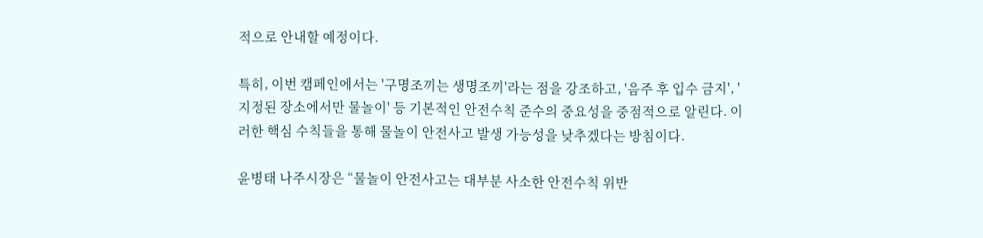적으로 안내할 예정이다.

특히, 이번 캠페인에서는 '구명조끼는 생명조끼'라는 점을 강조하고, '음주 후 입수 금지', '지정된 장소에서만 물놀이' 등 기본적인 안전수칙 준수의 중요성을 중점적으로 알린다. 이러한 핵심 수칙들을 통해 물놀이 안전사고 발생 가능성을 낮추겠다는 방침이다.

윤병태 나주시장은 “물놀이 안전사고는 대부분 사소한 안전수칙 위반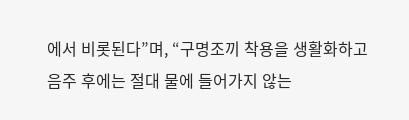에서 비롯된다”며, “구명조끼 착용을 생활화하고 음주 후에는 절대 물에 들어가지 않는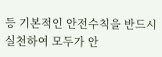등 기본적인 안전수칙을 반드시 실천하여 모두가 안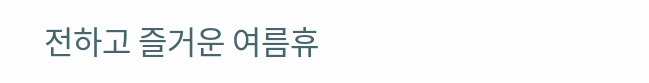전하고 즐거운 여름휴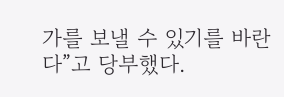가를 보낼 수 있기를 바란다”고 당부했다.